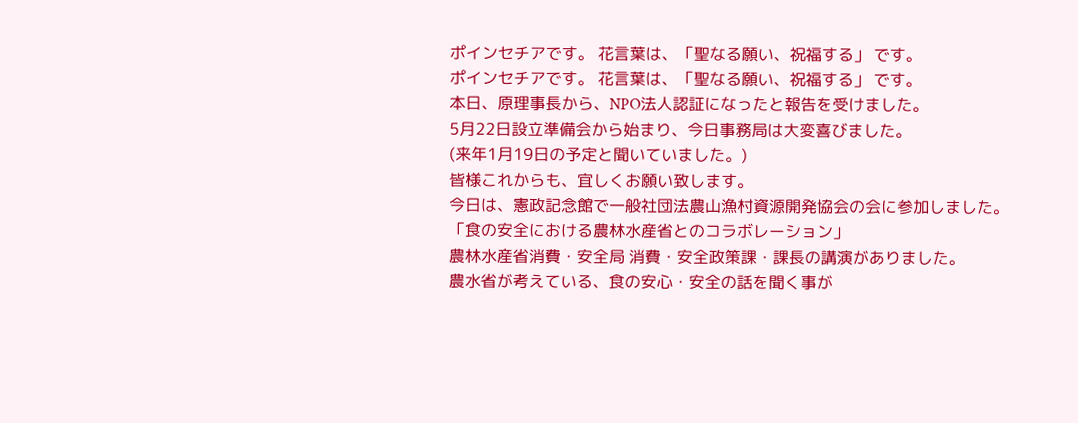ポインセチアです。 花言葉は、「聖なる願い、祝福する」 です。
ポインセチアです。 花言葉は、「聖なる願い、祝福する」 です。
本日、原理事長から、NPO法人認証になったと報告を受けました。
5月22日設立準備会から始まり、今日事務局は大変喜びました。
(来年1月19日の予定と聞いていました。)
皆様これからも、宜しくお願い致します。
今日は、憲政記念館で一般社団法農山漁村資源開発協会の会に参加しました。
「食の安全における農林水産省とのコラボレーション」
農林水産省消費・安全局 消費・安全政策課・課長の講演がありました。
農水省が考えている、食の安心・安全の話を聞く事が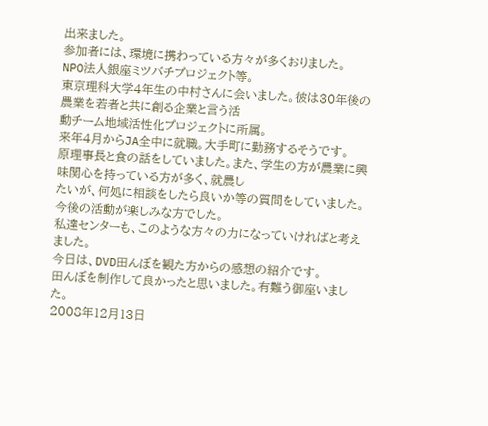出来ました。
参加者には、環境に携わっている方々が多くおりました。
NPO法人銀座ミツバチプロジェクト等。
東京理科大学4年生の中村さんに会いました。彼は30年後の農業を若者と共に創る企業と言う活
動チーム地域活性化プロジェクトに所属。
来年4月からJA全中に就職。大手町に勤務するそうです。
原理事長と食の話をしていました。また、学生の方が農業に興味関心を持っている方が多く、就農し
たいが、何処に相談をしたら良いか等の質問をしていました。今後の活動が楽しみな方でした。
私達センターも、このような方々の力になっていければと考えました。
今日は、DVD田んぼを観た方からの感想の紹介です。
田んぼを制作して良かったと思いました。有難う御座いました。
2008年12月13日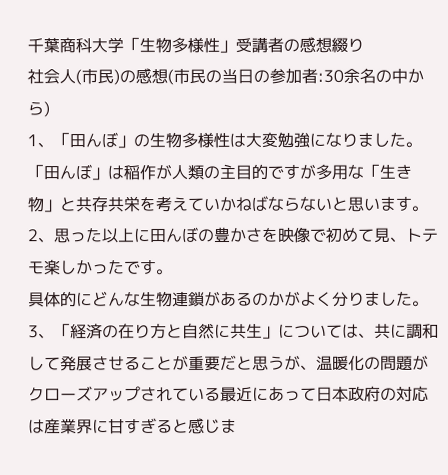千葉商科大学「生物多様性」受講者の感想綴り
社会人(市民)の感想(市民の当日の参加者:30余名の中から)
1、「田んぼ」の生物多様性は大変勉強になりました。「田んぼ」は稲作が人類の主目的ですが多用な「生き物」と共存共栄を考えていかねばならないと思います。
2、思った以上に田んぼの豊かさを映像で初めて見、トテモ楽しかったです。
具体的にどんな生物連鎖があるのかがよく分りました。
3、「経済の在り方と自然に共生」については、共に調和して発展させることが重要だと思うが、温暖化の問題がクローズアップされている最近にあって日本政府の対応は産業界に甘すぎると感じま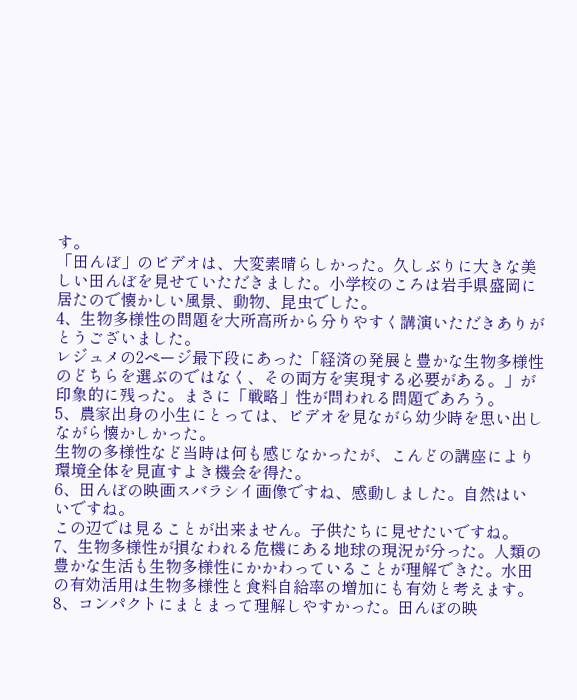す。
「田んぼ」のビデオは、大変素晴らしかった。久しぶりに大きな美しい田んぼを見せていただきました。小学校のころは岩手県盛岡に居たので懐かしい風景、動物、昆虫でした。
4、生物多様性の問題を大所高所から分りやすく講演いただきありがとうございました。
レジュメの2ページ最下段にあった「経済の発展と豊かな生物多様性のどちらを選ぶのではなく、その両方を実現する必要がある。」が印象的に残った。まさに「戦略」性が問われる問題であろう。
5、農家出身の小生にとっては、ビデオを見ながら幼少時を思い出しながら懐かしかった。
生物の多様性など当時は何も感じなかったが、こんどの講座により環境全体を見直すよき機会を得た。
6、田んぼの映画スバラシイ画像ですね、感動しました。自然はいいですね。
この辺では見ることが出来ません。子供たちに見せたいですね。
7、生物多様性が損なわれる危機にある地球の現況が分った。人類の豊かな生活も生物多様性にかかわっていることが理解できた。水田の有効活用は生物多様性と食料自給率の増加にも有効と考えます。
8、コンパクトにまとまって理解しやすかった。田んぼの映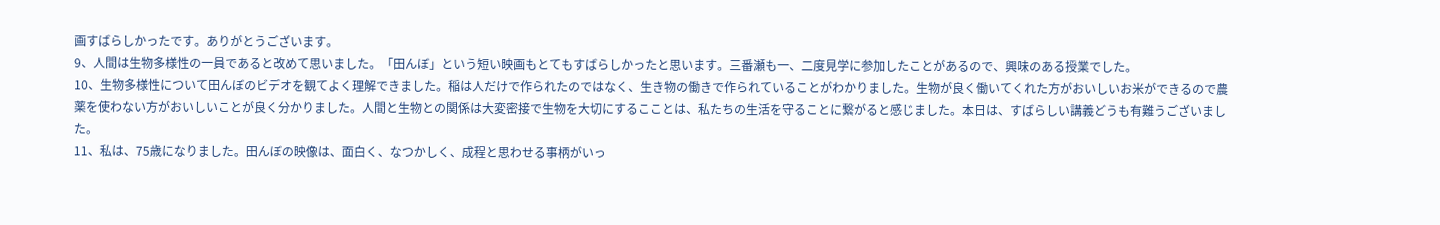画すばらしかったです。ありがとうございます。
9、人間は生物多様性の一員であると改めて思いました。「田んぼ」という短い映画もとてもすばらしかったと思います。三番瀬も一、二度見学に参加したことがあるので、興味のある授業でした。
10、生物多様性について田んぼのビデオを観てよく理解できました。稲は人だけで作られたのではなく、生き物の働きで作られていることがわかりました。生物が良く働いてくれた方がおいしいお米ができるので農薬を使わない方がおいしいことが良く分かりました。人間と生物との関係は大変密接で生物を大切にするこことは、私たちの生活を守ることに繋がると感じました。本日は、すばらしい講義どうも有難うございました。
11、私は、75歳になりました。田んぼの映像は、面白く、なつかしく、成程と思わせる事柄がいっ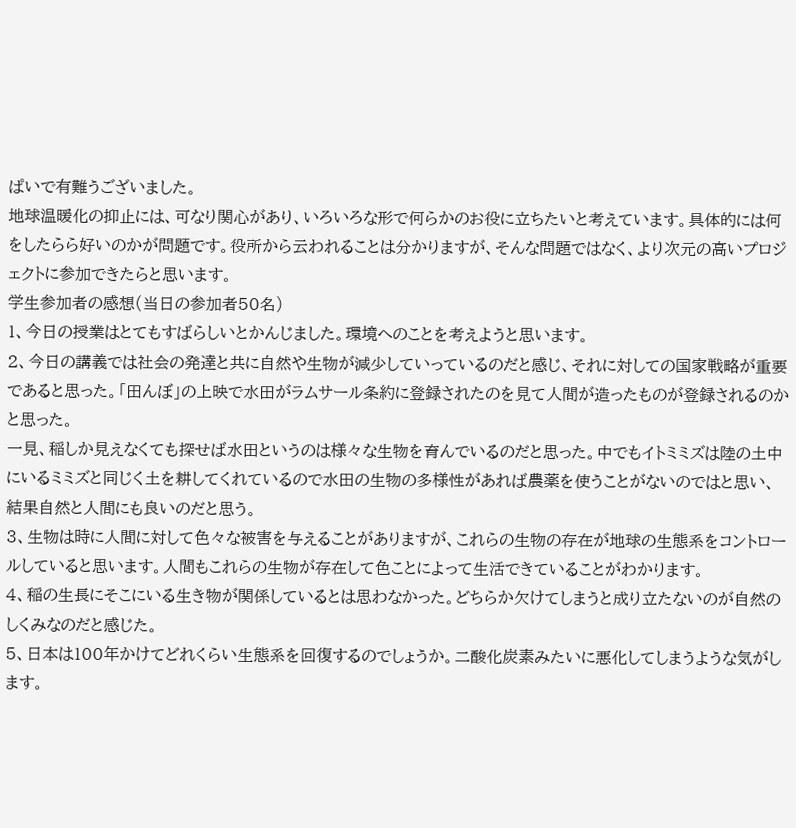ぱいで有難うございました。
地球温暖化の抑止には、可なり関心があり、いろいろな形で何らかのお役に立ちたいと考えています。具体的には何をしたらら好いのかが問題です。役所から云われることは分かりますが、そんな問題ではなく、より次元の高いプロジェクトに参加できたらと思います。
学生参加者の感想(当日の参加者50名)
1、今日の授業はとてもすばらしいとかんじました。環境へのことを考えようと思います。
2、今日の講義では社会の発達と共に自然や生物が減少していっているのだと感じ、それに対しての国家戦略が重要であると思った。「田んぼ」の上映で水田がラムサール条約に登録されたのを見て人間が造ったものが登録されるのかと思った。
一見、稲しか見えなくても探せば水田というのは様々な生物を育んでいるのだと思った。中でもイトミミズは陸の土中にいるミミズと同じく土を耕してくれているので水田の生物の多様性があれば農薬を使うことがないのではと思い、結果自然と人間にも良いのだと思う。
3、生物は時に人間に対して色々な被害を与えることがありますが、これらの生物の存在が地球の生態系をコントロールしていると思います。人間もこれらの生物が存在して色ことによって生活できていることがわかります。
4、稲の生長にそこにいる生き物が関係しているとは思わなかった。どちらか欠けてしまうと成り立たないのが自然のしくみなのだと感じた。
5、日本は100年かけてどれくらい生態系を回復するのでしょうか。二酸化炭素みたいに悪化してしまうような気がします。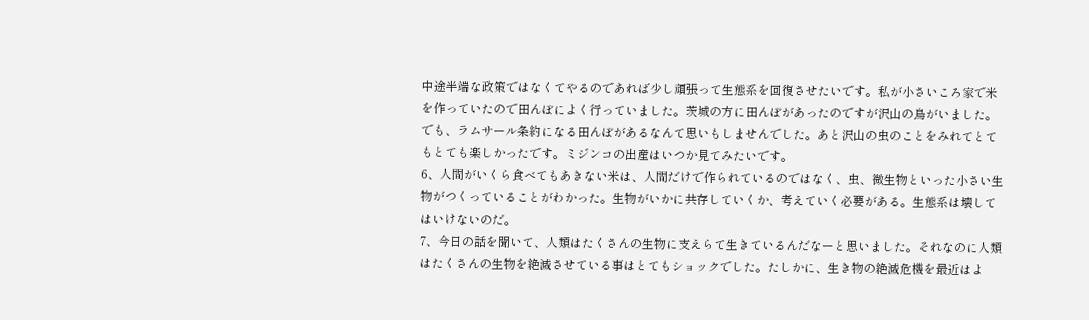中途半端な政策ではなくてやるのであれば少し頑張って生態系を回復させたいです。私が小さいころ家で米を作っていたので田んぼによく行っていました。茨城の方に田んぼがあったのですが沢山の鳥がいました。でも、ラムサール条約になる田んぼがあるなんて思いもしませんでした。あと沢山の虫のことをみれてとてもとても楽しかったです。ミジンコの出産はいつか見てみたいです。
6、人間がいくら食べてもあきない米は、人間だけで作られているのではなく、虫、微生物といった小さい生物がつくっていることがわかった。生物がいかに共存していくか、考えていく必要がある。生態系は壊してはいけないのだ。
7、今日の話を聞いて、人類はたくさんの生物に支えらて生きているんだなーと思いました。それなのに人類はたくさんの生物を絶滅させている事はとてもショックでした。たしかに、生き物の絶滅危機を最近はよ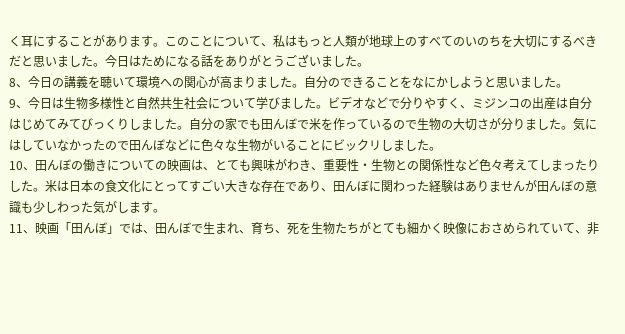く耳にすることがあります。このことについて、私はもっと人類が地球上のすべてのいのちを大切にするべきだと思いました。今日はためになる話をありがとうございました。
8、今日の講義を聴いて環境への関心が高まりました。自分のできることをなにかしようと思いました。
9、今日は生物多様性と自然共生社会について学びました。ビデオなどで分りやすく、ミジンコの出産は自分はじめてみてびっくりしました。自分の家でも田んぼで米を作っているので生物の大切さが分りました。気にはしていなかったので田んぼなどに色々な生物がいることにビックリしました。
10、田んぼの働きについての映画は、とても興味がわき、重要性・生物との関係性など色々考えてしまったりした。米は日本の食文化にとってすごい大きな存在であり、田んぼに関わった経験はありませんが田んぼの意識も少しわった気がします。
11、映画「田んぼ」では、田んぼで生まれ、育ち、死を生物たちがとても細かく映像におさめられていて、非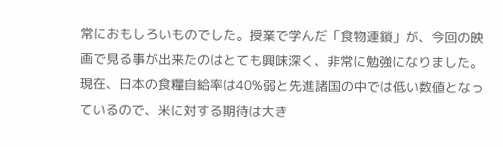常におもしろいものでした。授業で学んだ「食物連鎖」が、今回の映画で見る事が出来たのはとても興味深く、非常に勉強になりました。現在、日本の食糧自給率は40%弱と先進諸国の中では低い数値となっているので、米に対する期待は大き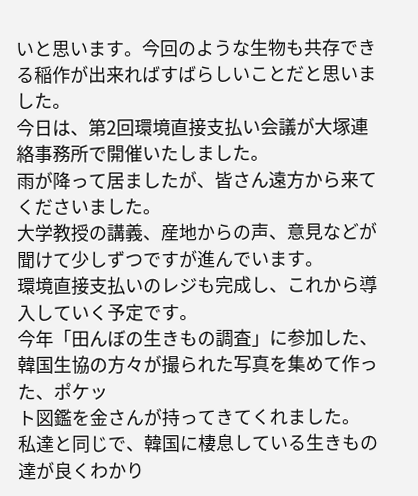いと思います。今回のような生物も共存できる稲作が出来ればすばらしいことだと思いました。
今日は、第2回環境直接支払い会議が大塚連絡事務所で開催いたしました。
雨が降って居ましたが、皆さん遠方から来てくださいました。
大学教授の講義、産地からの声、意見などが聞けて少しずつですが進んでいます。
環境直接支払いのレジも完成し、これから導入していく予定です。
今年「田んぼの生きもの調査」に参加した、韓国生協の方々が撮られた写真を集めて作った、ポケッ
ト図鑑を金さんが持ってきてくれました。
私達と同じで、韓国に棲息している生きもの達が良くわかり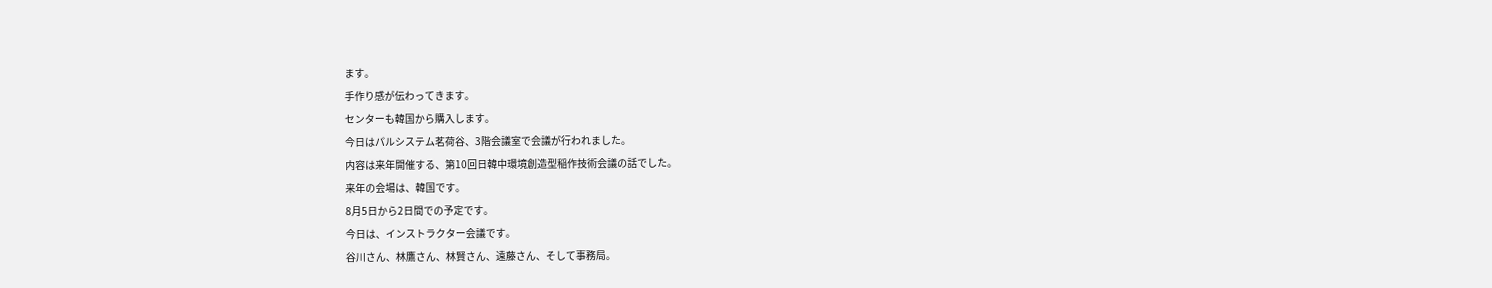ます。
手作り感が伝わってきます。
センターも韓国から購入します。
今日はパルシステム茗荷谷、3階会議室で会議が行われました。
内容は来年開催する、第10回日韓中環境創造型稲作技術会議の話でした。
来年の会場は、韓国です。
8月5日から2日間での予定です。
今日は、インストラクター会議です。
谷川さん、林鷹さん、林賢さん、遠藤さん、そして事務局。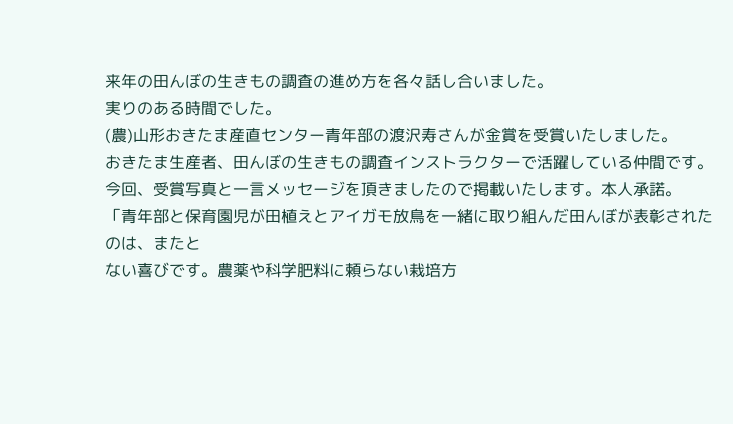来年の田んぼの生きもの調査の進め方を各々話し合いました。
実りのある時間でした。
(農)山形おきたま産直センター青年部の渡沢寿さんが金賞を受賞いたしました。
おきたま生産者、田んぼの生きもの調査インストラクターで活躍している仲間です。
今回、受賞写真と一言メッセージを頂きましたので掲載いたします。本人承諾。
「青年部と保育園児が田植えとアイガモ放鳥を一緒に取り組んだ田んぼが表彰されたのは、またと
ない喜びです。農薬や科学肥料に頼らない栽培方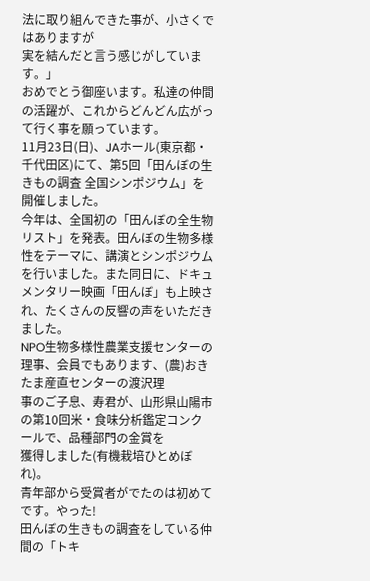法に取り組んできた事が、小さくではありますが
実を結んだと言う感じがしています。」
おめでとう御座います。私達の仲間の活躍が、これからどんどん広がって行く事を願っています。
11月23日(日)、JAホール(東京都・千代田区)にて、第5回「田んぼの生きもの調査 全国シンポジウム」を開催しました。
今年は、全国初の「田んぼの全生物リスト」を発表。田んぼの生物多様性をテーマに、講演とシンポジウムを行いました。また同日に、ドキュメンタリー映画「田んぼ」も上映され、たくさんの反響の声をいただきました。
NPO生物多様性農業支援センターの理事、会員でもあります、(農)おきたま産直センターの渡沢理
事のご子息、寿君が、山形県山陽市の第10回米・食味分析鑑定コンクールで、品種部門の金賞を
獲得しました(有機栽培ひとめぼれ)。
青年部から受賞者がでたのは初めてです。やった!
田んぼの生きもの調査をしている仲間の「トキ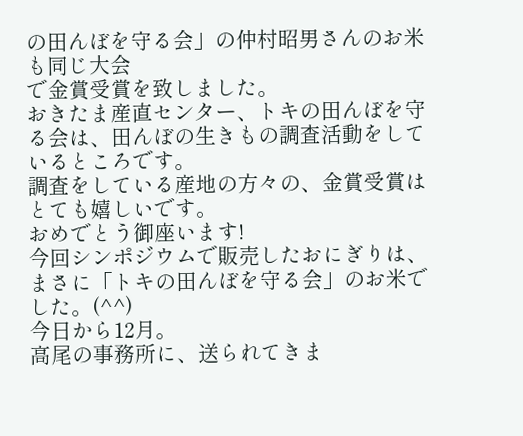の田んぼを守る会」の仲村昭男さんのお米も同じ大会
で金賞受賞を致しました。
おきたま産直センター、トキの田んぼを守る会は、田んぼの生きもの調査活動をしているところです。
調査をしている産地の方々の、金賞受賞はとても嬉しいです。
おめでとう御座います!
今回シンポジウムで販売したおにぎりは、まさに「トキの田んぼを守る会」のお米でした。(^^)
今日から12月。
高尾の事務所に、送られてきま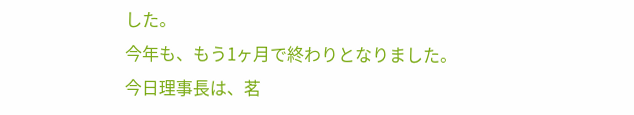した。
今年も、もう1ヶ月で終わりとなりました。
今日理事長は、茗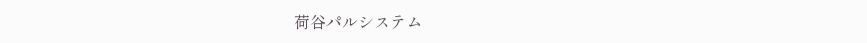荷谷パルシステム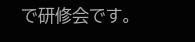で研修会です。